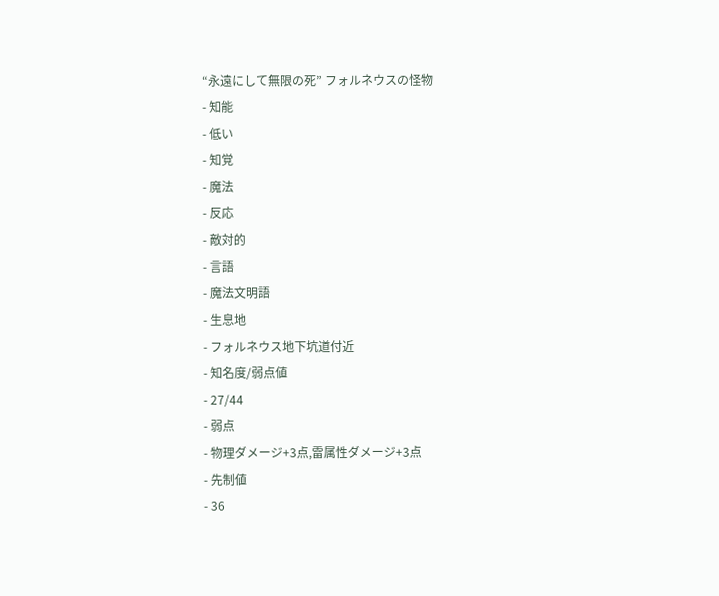“永遠にして無限の死” フォルネウスの怪物
- 知能
- 低い
- 知覚
- 魔法
- 反応
- 敵対的
- 言語
- 魔法文明語
- 生息地
- フォルネウス地下坑道付近
- 知名度/弱点値
- 27/44
- 弱点
- 物理ダメージ+3点,雷属性ダメージ+3点
- 先制値
- 36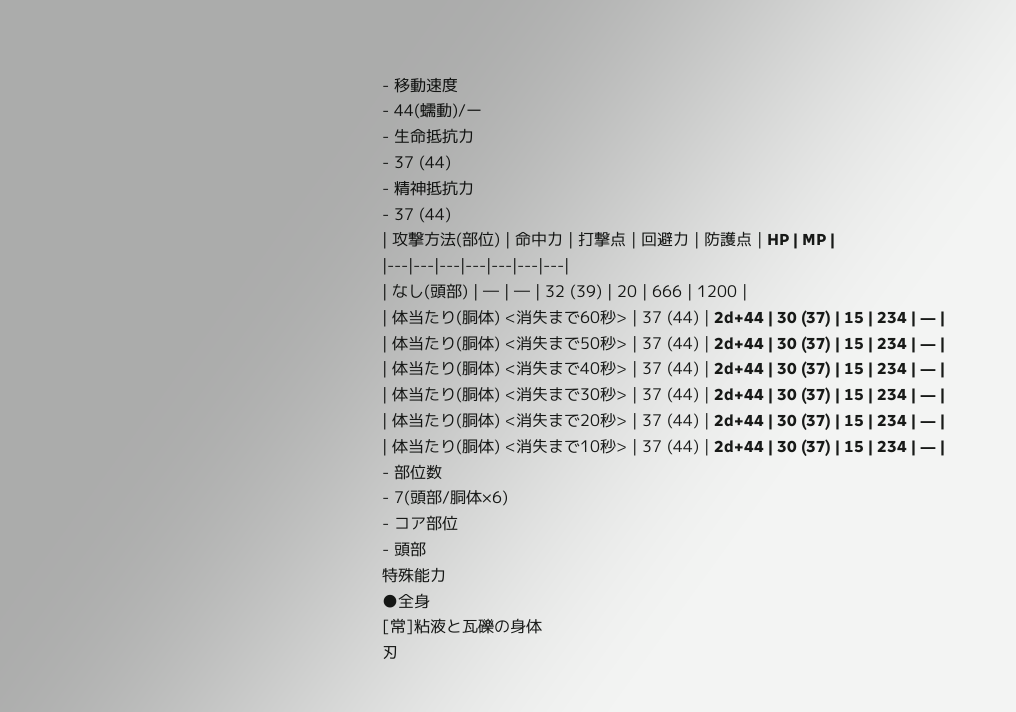- 移動速度
- 44(蠕動)/ー
- 生命抵抗力
- 37 (44)
- 精神抵抗力
- 37 (44)
| 攻撃方法(部位) | 命中力 | 打撃点 | 回避力 | 防護点 | HP | MP |
|---|---|---|---|---|---|---|
| なし(頭部) | ― | ― | 32 (39) | 20 | 666 | 1200 |
| 体当たり(胴体) <消失まで60秒> | 37 (44) | 2d+44 | 30 (37) | 15 | 234 | ― |
| 体当たり(胴体) <消失まで50秒> | 37 (44) | 2d+44 | 30 (37) | 15 | 234 | ― |
| 体当たり(胴体) <消失まで40秒> | 37 (44) | 2d+44 | 30 (37) | 15 | 234 | ― |
| 体当たり(胴体) <消失まで30秒> | 37 (44) | 2d+44 | 30 (37) | 15 | 234 | ― |
| 体当たり(胴体) <消失まで20秒> | 37 (44) | 2d+44 | 30 (37) | 15 | 234 | ― |
| 体当たり(胴体) <消失まで10秒> | 37 (44) | 2d+44 | 30 (37) | 15 | 234 | ― |
- 部位数
- 7(頭部/胴体×6)
- コア部位
- 頭部
特殊能力
●全身
[常]粘液と瓦礫の身体
刃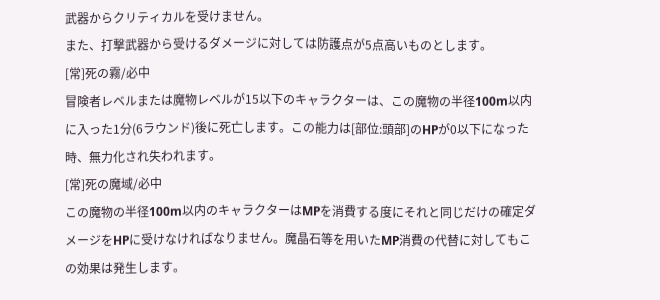武器からクリティカルを受けません。
また、打撃武器から受けるダメージに対しては防護点が5点高いものとします。
[常]死の霧/必中
冒険者レベルまたは魔物レベルが15以下のキャラクターは、この魔物の半径100m以内に入った1分(6ラウンド)後に死亡します。この能力は[部位:頭部]のHPが0以下になった時、無力化され失われます。
[常]死の魔域/必中
この魔物の半径100m以内のキャラクターはMPを消費する度にそれと同じだけの確定ダメージをHPに受けなければなりません。魔晶石等を用いたMP消費の代替に対してもこの効果は発生します。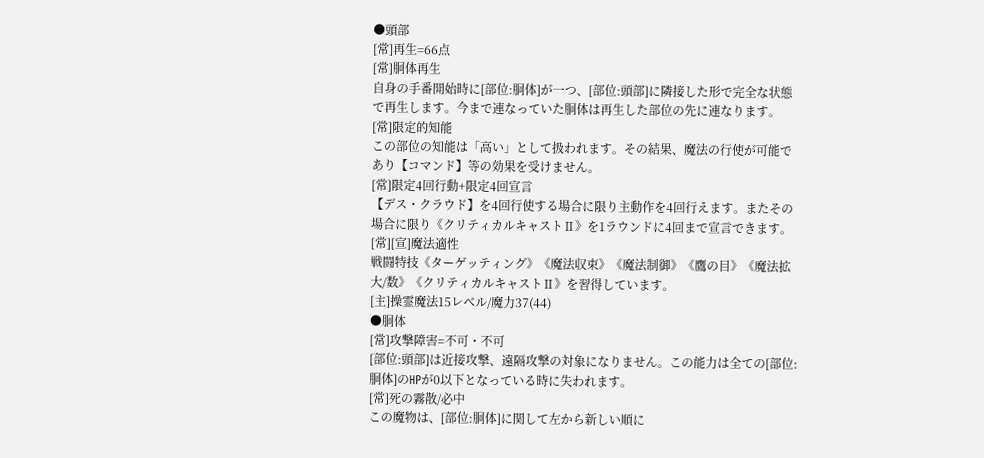●頭部
[常]再生=66点
[常]胴体再生
自身の手番開始時に[部位:胴体]が一つ、[部位:頭部]に隣接した形で完全な状態で再生します。今まで連なっていた胴体は再生した部位の先に連なります。
[常]限定的知能
この部位の知能は「高い」として扱われます。その結果、魔法の行使が可能であり【コマンド】等の効果を受けません。
[常]限定4回行動+限定4回宣言
【デス・クラウド】を4回行使する場合に限り主動作を4回行えます。またその場合に限り《クリティカルキャストⅡ》を1ラウンドに4回まで宣言できます。
[常][宣]魔法適性
戦闘特技《ターゲッティング》《魔法収束》《魔法制御》《鷹の目》《魔法拡大/数》《クリティカルキャストⅡ》を習得しています。
[主]操霊魔法15レベル/魔力37(44)
●胴体
[常]攻撃障害=不可・不可
[部位:頭部]は近接攻撃、遠隔攻撃の対象になりません。この能力は全ての[部位:胴体]のHPが0以下となっている時に失われます。
[常]死の霧散/必中
この魔物は、[部位:胴体]に関して左から新しい順に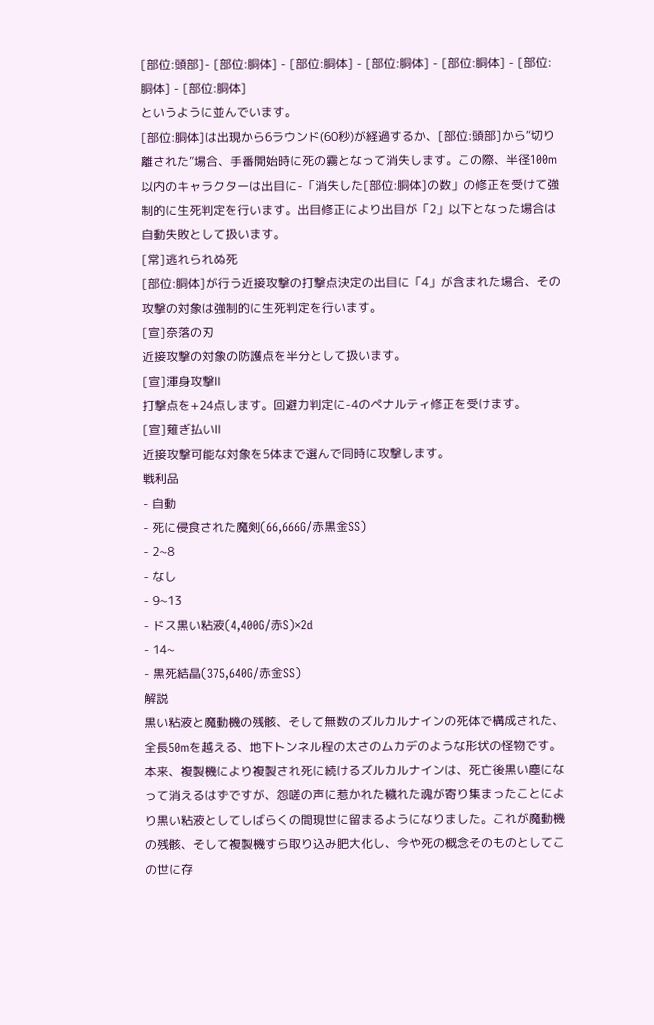[部位:頭部]- [部位:胴体] - [部位:胴体] - [部位:胴体] - [部位:胴体] - [部位:胴体] - [部位:胴体]
というように並んでいます。
[部位:胴体]は出現から6ラウンド(60秒)が経過するか、[部位:頭部]から“切り離された”場合、手番開始時に死の霧となって消失します。この際、半径100m以内のキャラクターは出目に-「消失した[部位:胴体]の数」の修正を受けて強制的に生死判定を行います。出目修正により出目が「2」以下となった場合は自動失敗として扱います。
[常]逃れられぬ死
[部位:胴体]が行う近接攻撃の打撃点決定の出目に「4」が含まれた場合、その攻撃の対象は強制的に生死判定を行います。
[宣]奈落の刃
近接攻撃の対象の防護点を半分として扱います。
[宣]渾身攻撃Ⅱ
打撃点を+24点します。回避力判定に-4のペナルティ修正を受けます。
[宣]薙ぎ払いⅡ
近接攻撃可能な対象を5体まで選んで同時に攻撃します。
戦利品
- 自動
- 死に侵食された魔剣(66,666G/赤黒金SS)
- 2~8
- なし
- 9~13
- ドス黒い粘液(4,400G/赤S)×2d
- 14~
- 黒死結晶(375,640G/赤金SS)
解説
黒い粘液と魔動機の残骸、そして無数のズルカルナインの死体で構成された、全長50mを越える、地下トンネル程の太さのムカデのような形状の怪物です。本来、複製機により複製され死に続けるズルカルナインは、死亡後黒い塵になって消えるはずですが、怨嗟の声に惹かれた穢れた魂が寄り集まったことにより黒い粘液としてしばらくの間現世に留まるようになりました。これが魔動機の残骸、そして複製機すら取り込み肥大化し、今や死の概念そのものとしてこの世に存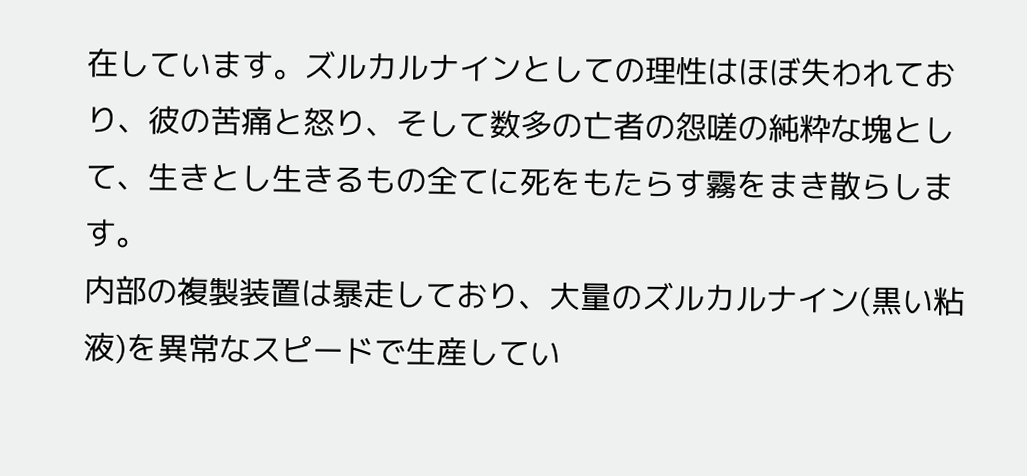在しています。ズルカルナインとしての理性はほぼ失われており、彼の苦痛と怒り、そして数多の亡者の怨嗟の純粋な塊として、生きとし生きるもの全てに死をもたらす霧をまき散らします。
内部の複製装置は暴走しており、大量のズルカルナイン(黒い粘液)を異常なスピードで生産してい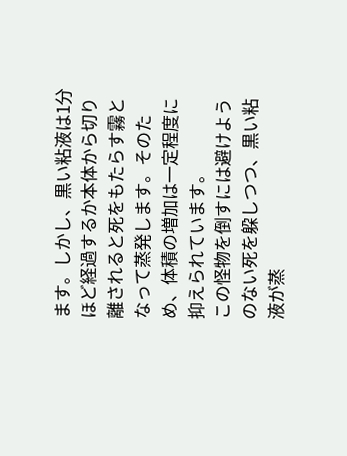ます。しかし、黒い粘液は1分ほど経過するか本体から切り離されると死をもたらす霧となって蒸発します。そのため、体積の増加は一定程度に抑えられています。
この怪物を倒すには避けようのない死を躱しつつ、黒い粘液が蒸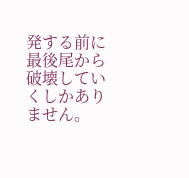発する前に最後尾から破壊していくしかありません。